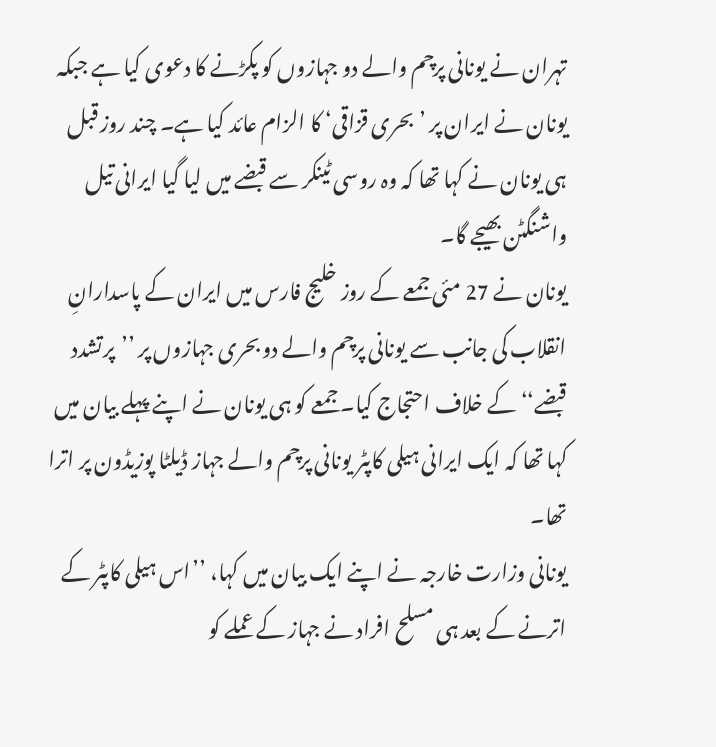تہران نے یونانی پرچم والے دو جہازوں کو پکڑنے کا دعوی کیا ہے جبکہ یونان نے ایران پر ’بحری قزاقی‘ کا الزام عائد کیا ہے۔ چند روز قبل ہی یونان نے کہا تھا کہ وہ روسی ٹینکر سے قبضے میں لیا گیا ایرانی تیل واشنگٹن بھیجے گا۔
یونان نے 27 مئی جمعے کے روز خلیج فارس میں ایران کے پاسدارانِ انقلاب کی جانب سے یونانی پرچم والے دو بحری جہازوں پر ’’پرتشدد قبضے‘‘ کے خلاف احتجاج کیا۔ جمعے کو ہی یونان نے اپنے پہلے بیان میں کہا تھا کہ ایک ایرانی ہیلی کاپٹر یونانی پرچم والے جہاز ڈیلٹا پوزیڈون پر اترا تھا۔
یونانی وزارت خارجہ نے اپنے ایک بیان میں کہا، ’’اس ہیلی کاپٹر کے اترنے کے بعد ہی مسلح افراد نے جہاز کے عملے کو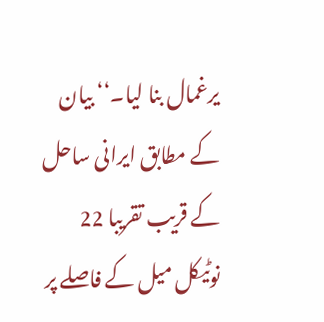یرغمال بنا لیا۔‘‘ بیان کے مطابق ایرانی ساحل کے قریب تقریبا 22 نوٹیکل میل کے فاصلے پر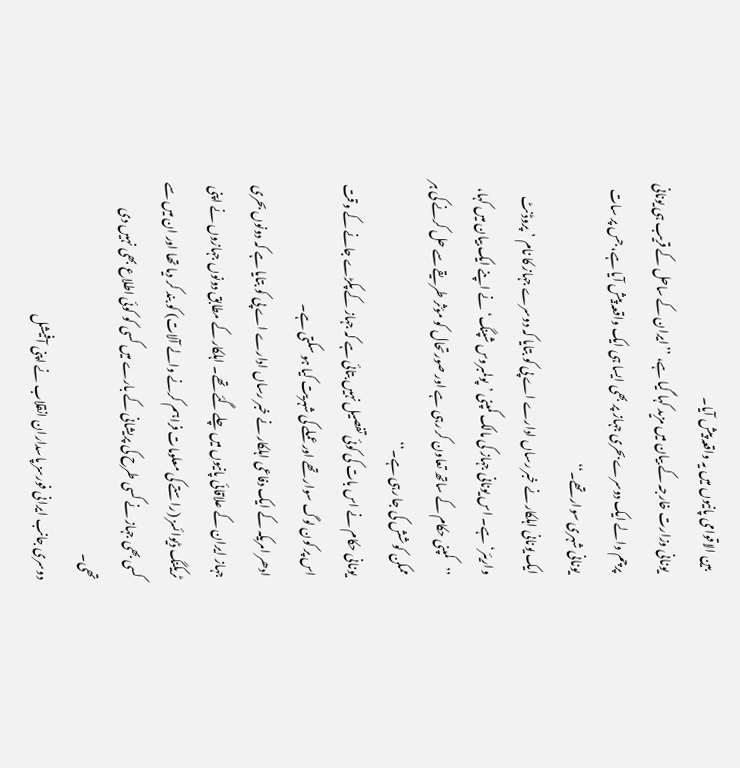بین الاقوامی پانیوں میں یہ واقعہ پیش آیا۔
یونانی وزارت خارجہ کے بیان میں مزید کہا گیا ہے، ’’ایران کے ساحل کے قریب ہی یونانی پرچم والے ایک دوسرے بحری جہاز پر بھی ایسا ہی ایک واقعہ پیش آیا ہے، جس پر سات یونانی شہری سوار تھے۔‘‘
ایک یونانی اہلکار نے خبر رساں ادارے اے پی کو بتایا کہ دوسرے جہاز کا نام ’پروڈنٹ واریئر‘ ہے۔ اس یونانی جہاز کی مالک کمپنی ’پولمبروس شپنگ‘ نے اپنے ایک بیان میں کہا، ’’کمپنی حکام کے ساتھ تعاون کر رہی ہے اور صورتحال کو مؤثر طریقے سے حل کرنے کی ہر ممکن کوشش کی جا رہی ہے۔‘‘
یونانی حکام نے اس بات کی کوئی تفصیل نہیں بتائی ہے کہ جہاز کے پکڑے جانے کے وقت اس پر کون لوگ سوار تھے اور عملے کی شہریت کیا ہو سکتی ہے۔
ادھر امریکہ کے ایک دفاعی اہلکار نے خبر رساں ادارے اے پی کو بتایا ہے کہ دونوں بحری جہاز ایران کے علاقائی پانیوں میں چلے گئے تھے۔ اہلکار کے مطابق دونوں جہازوں نے اپنی ٹریکنگ ڈیوائسز (راستے کی معلومات فراہم کرنے والے آلات) کو بند کر دیا تھا اور ان میں سے کسی بھی جہاز نے کسی طرح کی پریشانی کے بارے میں کسی کو کوئی اطلاع بھی نہیں دی تھی۔
دوسری جانب ایرانی فورسز پاسداران انقلاب نے اپنی آفیشل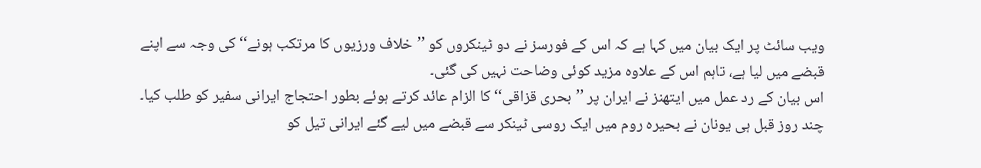ویب سائٹ پر ایک بیان میں کہا ہے کہ اس کے فورسز نے دو ٹینکروں کو ’’خلاف ورزیوں کا مرتکب ہونے‘‘ کی وجہ سے اپنے قبضے میں لیا ہے، تاہم اس کے علاوہ مزید کوئی وضاحت نہیں کی گئی۔
اس بیان کے رد عمل میں ایتھنز نے ایران پر ’’بحری قزاقی‘‘ کا الزام عائد کرتے ہوئے بطور احتجاج ایرانی سفیر کو طلب کیا۔
چند روز قبل ہی یونان نے بحیرہ روم میں ایک روسی ٹینکر سے قبضے میں لیے گئے ایرانی تیل کو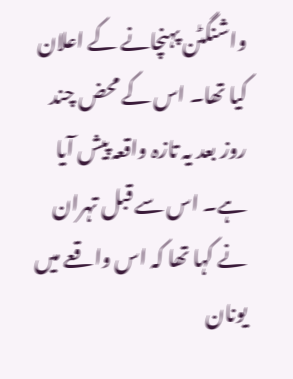واشنگٹن پہنچانے کے اعلان کیا تھا۔ اس کے محض چند روز بعد یہ تازہ واقعہ پیش آيا ہے۔ اس سے قبل تہران نے کہا تھا کہ اس واقعے میں یونان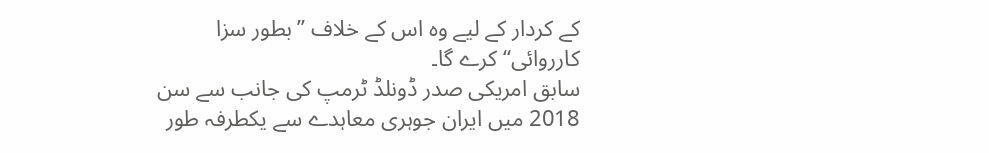کے کردار کے لیے وہ اس کے خلاف ’’بطور سزا کارروائی‘‘ کرے گا۔
سابق امریکی صدر ڈونلڈ ٹرمپ کی جانب سے سن 2018 میں ایران جوہری معاہدے سے یکطرفہ طور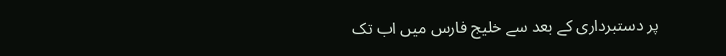پر دستبرداری کے بعد سے خلیج فارس میں اب تک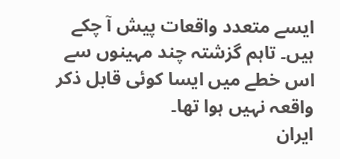ایسے متعدد واقعات پیش آ چکے ہیں۔ تاہم گزشتہ چند مہینوں سے اس خطے میں ایسا کوئی قابل ذکر واقعہ نہیں ہوا تھا۔
ایران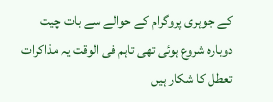کے جوہری پروگرام کے حوالے سے بات چيت دوبارہ شروع ہوئی تھی تاہم فی الوقت یہ مذاکرات تعطل کا شکار ہیں